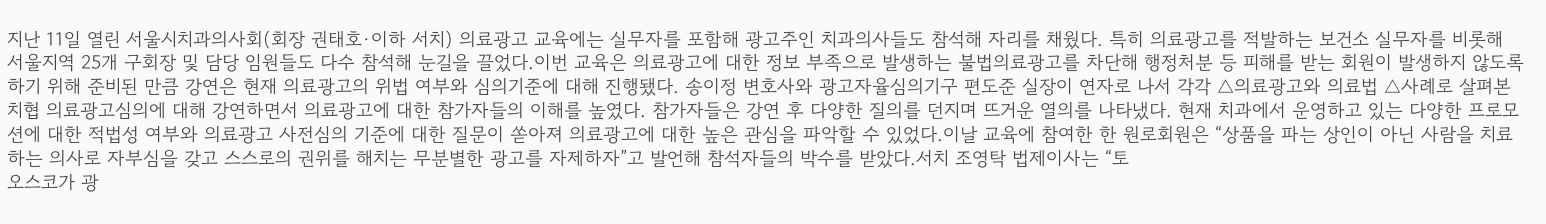지난 11일 열린 서울시치과의사회(회장 권태호·이하 서치) 의료광고 교육에는 실무자를 포함해 광고주인 치과의사들도 참석해 자리를 채웠다. 특히 의료광고를 적발하는 보건소 실무자를 비롯해 서울지역 25개 구회장 및 담당 임원들도 다수 참석해 눈길을 끌었다.이번 교육은 의료광고에 대한 정보 부족으로 발생하는 불법의료광고를 차단해 행정처분 등 피해를 받는 회원이 발생하지 않도록 하기 위해 준비된 만큼 강연은 현재 의료광고의 위법 여부와 심의기준에 대해 진행됐다. 송이정 변호사와 광고자율심의기구 편도준 실장이 연자로 나서 각각 △의료광고와 의료법 △사례로 살펴본 치협 의료광고심의에 대해 강연하면서 의료광고에 대한 참가자들의 이해를 높였다. 참가자들은 강연 후 다양한 질의를 던지며 뜨거운 열의를 나타냈다. 현재 치과에서 운영하고 있는 다양한 프로모션에 대한 적법성 여부와 의료광고 사전심의 기준에 대한 질문이 쏟아져 의료광고에 대한 높은 관심을 파악할 수 있었다.이날 교육에 참여한 한 원로회원은 “상품을 파는 상인이 아닌 사람을 치료하는 의사로 자부심을 갖고 스스로의 권위를 해치는 무분별한 광고를 자제하자”고 발언해 참석자들의 박수를 받았다.서치 조영탁 법제이사는 “토
오스코가 광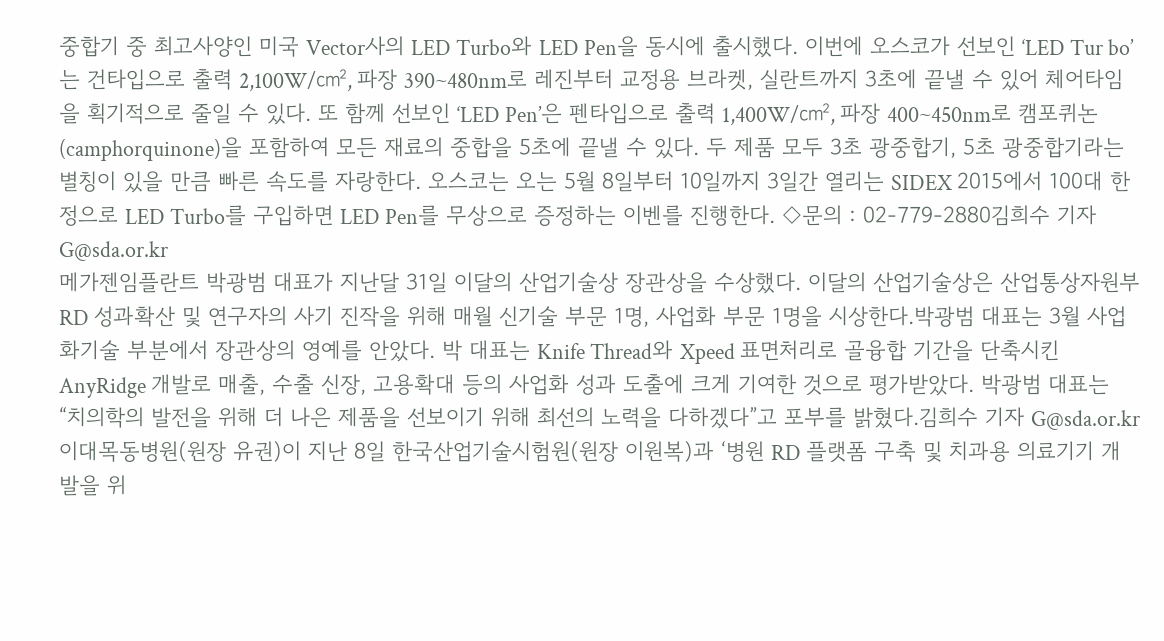중합기 중 최고사양인 미국 Vector사의 LED Turbo와 LED Pen을 동시에 출시했다. 이번에 오스코가 선보인 ‘LED Tur bo’는 건타입으로 출력 2,100W/㎠, 파장 390~480nm로 레진부터 교정용 브라켓, 실란트까지 3초에 끝낼 수 있어 체어타임을 획기적으로 줄일 수 있다. 또 함께 선보인 ‘LED Pen’은 펜타입으로 출력 1,400W/㎠, 파장 400~450nm로 캠포퀴논(camphorquinone)을 포함하여 모든 재료의 중합을 5초에 끝낼 수 있다. 두 제품 모두 3초 광중합기, 5초 광중합기라는 별칭이 있을 만큼 빠른 속도를 자랑한다. 오스코는 오는 5월 8일부터 10일까지 3일간 열리는 SIDEX 2015에서 100대 한정으로 LED Turbo를 구입하면 LED Pen를 무상으로 증정하는 이벤를 진행한다. ◇문의 : 02-779-2880김희수 기자G@sda.or.kr
메가젠임플란트 박광범 대표가 지난달 31일 이달의 산업기술상 장관상을 수상했다. 이달의 산업기술상은 산업통상자원부 RD 성과확산 및 연구자의 사기 진작을 위해 매월 신기술 부문 1명, 사업화 부문 1명을 시상한다.박광범 대표는 3월 사업화기술 부분에서 장관상의 영예를 안았다. 박 대표는 Knife Thread와 Xpeed 표면처리로 골융합 기간을 단축시킨 AnyRidge 개발로 매출, 수출 신장, 고용확대 등의 사업화 성과 도출에 크게 기여한 것으로 평가받았다. 박광범 대표는 “치의학의 발전을 위해 더 나은 제품을 선보이기 위해 최선의 노력을 다하겠다”고 포부를 밝혔다.김희수 기자 G@sda.or.kr
이대목동병원(원장 유권)이 지난 8일 한국산업기술시험원(원장 이원복)과 ‘병원 RD 플랫폼 구축 및 치과용 의료기기 개발을 위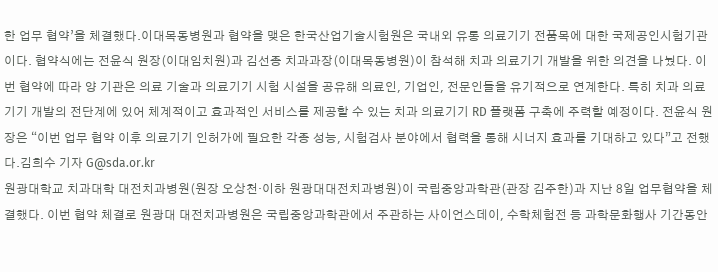한 업무 협약’을 체결했다.이대목동병원과 협약을 맺은 한국산업기술시험원은 국내외 유통 의료기기 전품목에 대한 국제공인시험기관이다. 협약식에는 전윤식 원장(이대임치원)과 김선종 치과과장(이대목동병원)이 참석해 치과 의료기기 개발을 위한 의견을 나눴다. 이번 협약에 따라 양 기관은 의료 기술과 의료기기 시험 시설을 공유해 의료인, 기업인, 전문인들을 유기적으로 연계한다. 특히 치과 의료기기 개발의 전단계에 있어 체계적이고 효과적인 서비스를 제공할 수 있는 치과 의료기기 RD 플랫폼 구축에 주력할 예정이다. 전윤식 원장은 “이번 업무 협약 이후 의료기기 인허가에 필요한 각종 성능, 시험검사 분야에서 협력을 통해 시너지 효과를 기대하고 있다”고 전했다.김희수 기자 G@sda.or.kr
원광대학교 치과대학 대전치과병원(원장 오상천·이하 원광대대전치과병원)이 국립중앙과학관(관장 김주한)과 지난 8일 업무협약을 체결했다. 이번 협약 체결로 원광대 대전치과병원은 국립중앙과학관에서 주관하는 사이언스데이, 수학체험전 등 과학문화행사 기간동안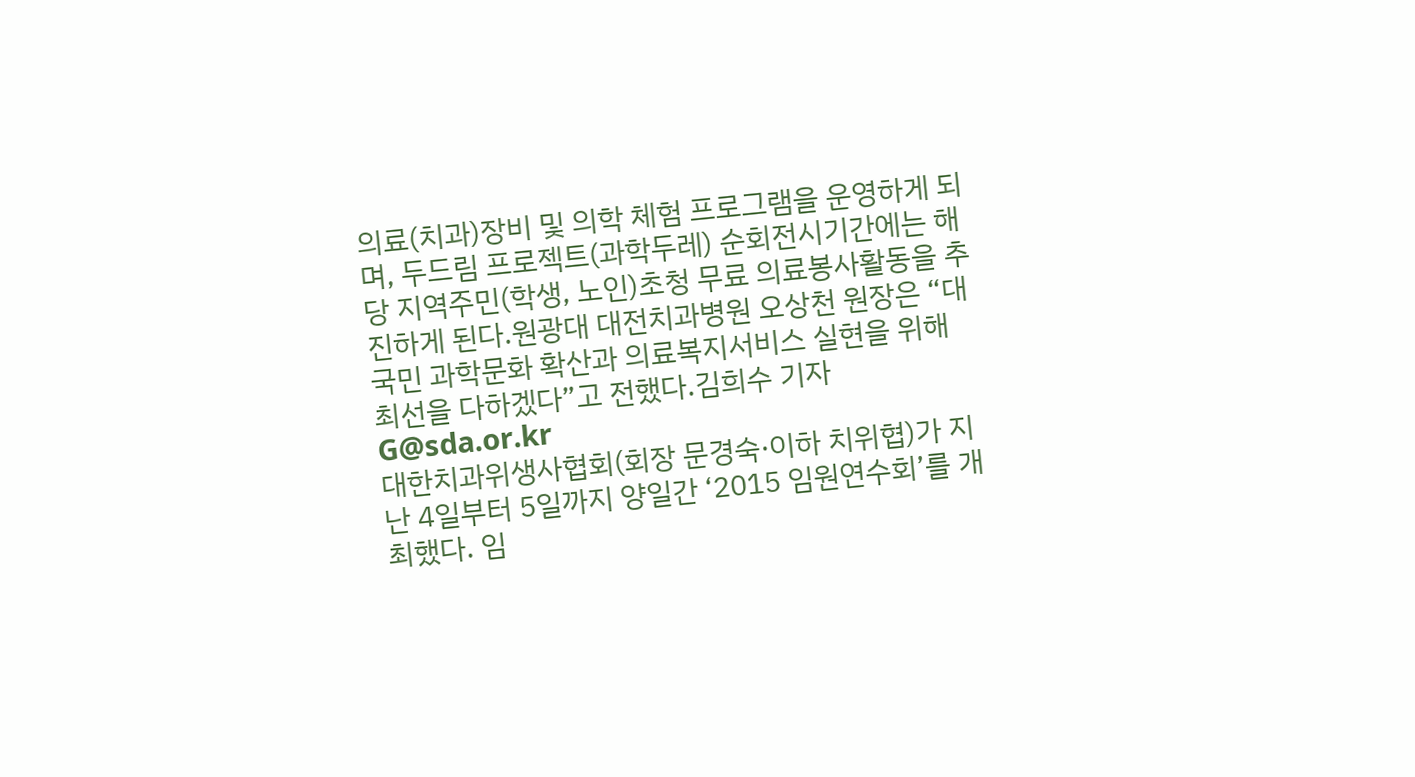의료(치과)장비 및 의학 체험 프로그램을 운영하게 되며, 두드림 프로젝트(과학두레) 순회전시기간에는 해당 지역주민(학생, 노인)초청 무료 의료봉사활동을 추진하게 된다.원광대 대전치과병원 오상천 원장은 “대국민 과학문화 확산과 의료복지서비스 실현을 위해 최선을 다하겠다”고 전했다.김희수 기자G@sda.or.kr
대한치과위생사협회(회장 문경숙·이하 치위협)가 지난 4일부터 5일까지 양일간 ‘2015 임원연수회’를 개최했다. 임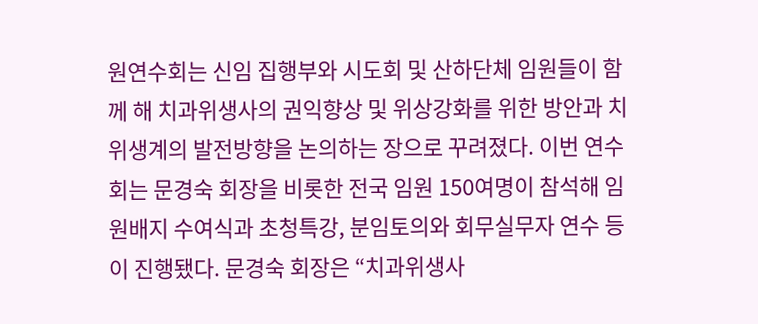원연수회는 신임 집행부와 시도회 및 산하단체 임원들이 함께 해 치과위생사의 권익향상 및 위상강화를 위한 방안과 치위생계의 발전방향을 논의하는 장으로 꾸려졌다. 이번 연수회는 문경숙 회장을 비롯한 전국 임원 150여명이 참석해 임원배지 수여식과 초청특강, 분임토의와 회무실무자 연수 등이 진행됐다. 문경숙 회장은 “치과위생사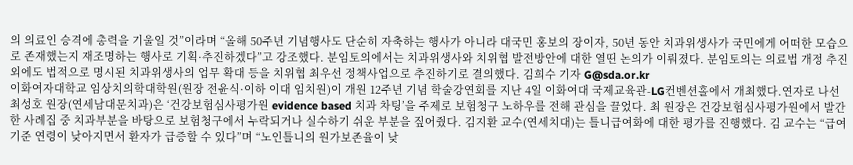의 의료인 승격에 총력을 기울일 것”이라며 “올해 50주년 기념행사도 단순히 자축하는 행사가 아니라 대국민 홍보의 장이자, 50년 동안 치과위생사가 국민에게 어떠한 모습으로 존재했는지 재조명하는 행사로 기획·추진하겠다”고 강조했다. 분임토의에서는 치과위생사와 치위협 발전방안에 대한 열띤 논의가 이뤄졌다. 분임토의는 의료법 개정 추진 외에도 법적으로 명시된 치과위생사의 업무 확대 등을 치위협 최우선 정책사업으로 추진하기로 결의했다. 김희수 기자 G@sda.or.kr
이화여자대학교 임상치의학대학원(원장 전윤식·이하 이대 임치원)이 개원 12주년 기념 학술강연회를 지난 4일 이화여대 국제교육관-LG컨벤션홀에서 개최했다.연자로 나선 최성호 원장(연세남대문치과)은 ‘건강보험심사평가원 evidence based 치과 차팅’을 주제로 보험청구 노하우를 전해 관심을 끌었다. 최 원장은 건강보험심사평가원에서 발간한 사례집 중 치과부분을 바탕으로 보험청구에서 누락되거나 실수하기 쉬운 부분을 짚어줬다. 김지환 교수(연세치대)는 틀니급여화에 대한 평가를 진행했다. 김 교수는 “급여기준 연령이 낮아지면서 환자가 급증할 수 있다”며 “노인틀니의 원가보존율이 낮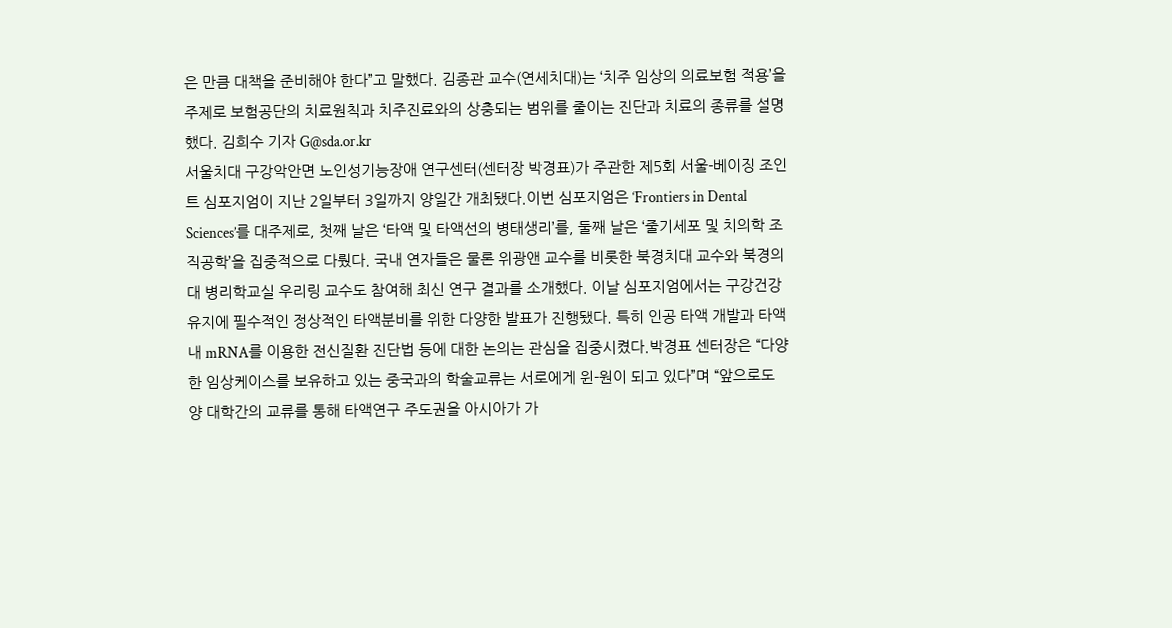은 만큼 대책을 준비해야 한다”고 말했다. 김종관 교수(연세치대)는 ‘치주 임상의 의료보험 적용’을 주제로 보험공단의 치료원칙과 치주진료와의 상충되는 범위를 줄이는 진단과 치료의 종류를 설명했다. 김희수 기자 G@sda.or.kr
서울치대 구강악안면 노인성기능장애 연구센터(센터장 박경표)가 주관한 제5회 서울-베이징 조인트 심포지엄이 지난 2일부터 3일까지 양일간 개최됐다.이번 심포지엄은 ‘Frontiers in Dental Sciences’를 대주제로, 첫째 날은 ‘타액 및 타액선의 병태생리’를, 둘째 날은 ‘줄기세포 및 치의학 조직공학’을 집중적으로 다뤘다. 국내 연자들은 물론 위광앤 교수를 비롯한 북경치대 교수와 북경의대 병리학교실 우리링 교수도 참여해 최신 연구 결과를 소개했다. 이날 심포지엄에서는 구강건강 유지에 필수적인 정상적인 타액분비를 위한 다양한 발표가 진행됐다. 특히 인공 타액 개발과 타액 내 mRNA를 이용한 전신질환 진단법 등에 대한 논의는 관심을 집중시켰다.박경표 센터장은 “다양한 임상케이스를 보유하고 있는 중국과의 학술교류는 서로에게 윈-원이 되고 있다”며 “앞으로도 양 대학간의 교류를 통해 타액연구 주도권을 아시아가 가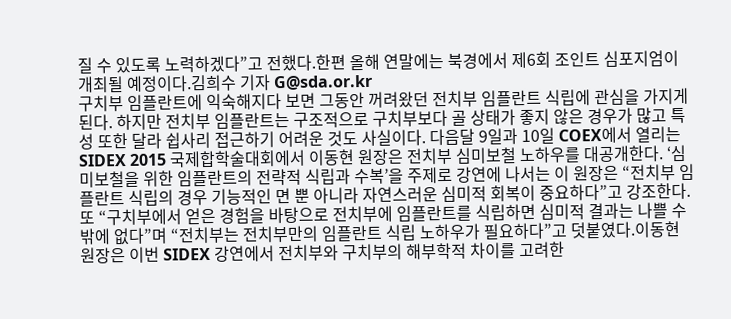질 수 있도록 노력하겠다”고 전했다.한편 올해 연말에는 북경에서 제6회 조인트 심포지엄이 개최될 예정이다.김희수 기자 G@sda.or.kr
구치부 임플란트에 익숙해지다 보면 그동안 꺼려왔던 전치부 임플란트 식립에 관심을 가지게 된다. 하지만 전치부 임플란트는 구조적으로 구치부보다 골 상태가 좋지 않은 경우가 많고 특성 또한 달라 쉽사리 접근하기 어려운 것도 사실이다. 다음달 9일과 10일 COEX에서 열리는 SIDEX 2015 국제합학술대회에서 이동현 원장은 전치부 심미보철 노하우를 대공개한다. ‘심미보철을 위한 임플란트의 전략적 식립과 수복’을 주제로 강연에 나서는 이 원장은 “전치부 임플란트 식립의 경우 기능적인 면 뿐 아니라 자연스러운 심미적 회복이 중요하다”고 강조한다. 또 “구치부에서 얻은 경험을 바탕으로 전치부에 임플란트를 식립하면 심미적 결과는 나쁠 수밖에 없다”며 “전치부는 전치부만의 임플란트 식립 노하우가 필요하다”고 덧붙였다.이동현 원장은 이번 SIDEX 강연에서 전치부와 구치부의 해부학적 차이를 고려한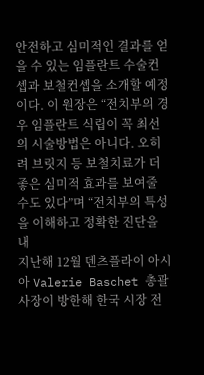안전하고 심미적인 결과를 얻을 수 있는 임플란트 수술컨셉과 보철컨셉을 소개할 예정이다. 이 원장은 “전치부의 경우 임플란트 식립이 꼭 최선의 시술방법은 아니다. 오히려 브릿지 등 보철치료가 더 좋은 심미적 효과를 보여줄 수도 있다”며 “전치부의 특성을 이해하고 정확한 진단을 내
지난해 12월 덴츠플라이 아시아 Valerie Baschet 총괄사장이 방한해 한국 시장 전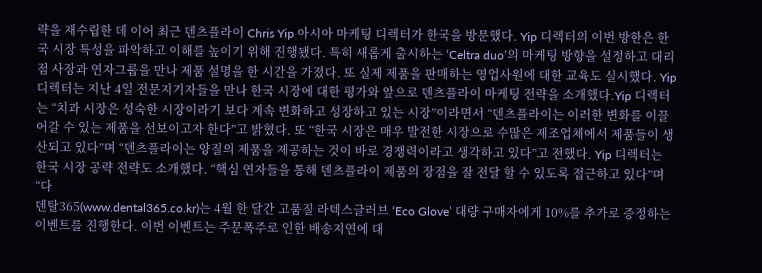략을 재수립한 데 이어 최근 덴츠플라이 Chris Yip 아시아 마케팅 디렉터가 한국을 방문했다. Yip 디렉터의 이번 방한은 한국 시장 특성을 파악하고 이해를 높이기 위해 진행됐다. 특히 새롭게 출시하는 ‘Celtra duo’의 마케팅 방향을 설정하고 대리점 사장과 연자그룹을 만나 제품 설명을 한 시간을 가졌다. 또 실제 제품을 판매하는 영업사원에 대한 교육도 실시했다. Yip 디렉터는 지난 4일 전문지기자들을 만나 한국 시장에 대한 평가와 앞으로 덴츠플라이 마케팅 전략을 소개했다.Yip 디렉터는 “치과 시장은 성숙한 시장이라기 보다 계속 변화하고 성장하고 있는 시장”이라면서 “덴츠플라이는 이러한 변화를 이끌어갈 수 있는 제품을 선보이고자 한다”고 밝혔다. 또 “한국 시장은 매우 발전한 시장으로 수많은 제조업체에서 제품들이 생산되고 있다”며 “덴츠플라이는 양질의 제품을 제공하는 것이 바로 경쟁력이라고 생각하고 있다”고 전했다. Yip 디렉터는 한국 시장 공략 전략도 소개했다. “핵심 연자들을 통해 덴츠플라이 제품의 장점을 잘 전달 할 수 있도록 접근하고 있다”며 “다
덴탈365(www.dental365.co.kr)는 4월 한 달간 고품질 라텍스글러브 ‘Eco Glove’ 대량 구매자에게 10%를 추가로 증정하는 이벤트를 진행한다. 이번 이벤트는 주문폭주로 인한 배송지연에 대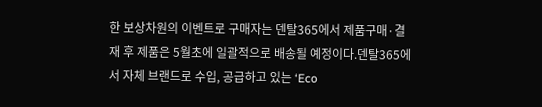한 보상차원의 이벤트로 구매자는 덴탈365에서 제품구매·결재 후 제품은 5월초에 일괄적으로 배송될 예정이다.덴탈365에서 자체 브랜드로 수입, 공급하고 있는 ‘Eco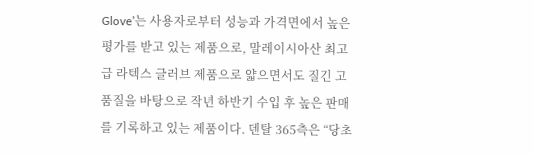Glove’는 사용자로부터 성능과 가격면에서 높은 평가를 받고 있는 제품으로, 말레이시아산 최고급 라텍스 글러브 제품으로 얇으면서도 질긴 고품질을 바탕으로 작년 하반기 수입 후 높은 판매를 기록하고 있는 제품이다. 덴탈 365측은 “당초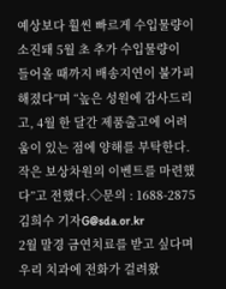예상보다 훨씬 빠르게 수입물량이 소진돼 5월 초 추가 수입물량이 들어올 때까지 배송지연이 불가피해졌다”며 “높은 성원에 감사드리고, 4월 한 달간 제품출고에 어려움이 있는 점에 양해를 부탁한다. 작은 보상차원의 이벤트를 마련했다”고 전했다.◇문의 : 1688-2875김희수 기자G@sda.or.kr
2월 말경 금연치료를 받고 싶다며 우리 치과에 전화가 걸려왔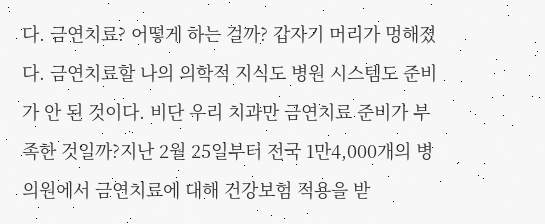다. 금연치료? 어떻게 하는 걸까? 갑자기 머리가 멍해졌다. 금연치료할 나의 의학적 지식도 병원 시스템도 준비가 안 된 것이다. 비단 우리 치과만 금연치료 준비가 부족한 것일까?지난 2월 25일부터 전국 1만4,000개의 병의원에서 금연치료에 대해 건강보험 적용을 받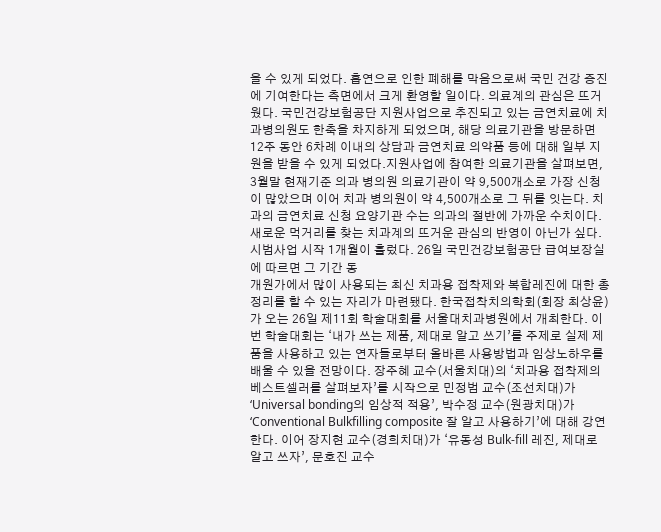을 수 있게 되었다. 흡연으로 인한 폐해를 막음으로써 국민 건강 증진에 기여한다는 측면에서 크게 환영할 일이다. 의료계의 관심은 뜨거웠다. 국민건강보험공단 지원사업으로 추진되고 있는 금연치료에 치과병의원도 한축을 차지하게 되었으며, 해당 의료기관을 방문하면 12주 동안 6차례 이내의 상담과 금연치료 의약품 등에 대해 일부 지원을 받을 수 있게 되었다.지원사업에 참여한 의료기관을 살펴보면, 3월말 현재기준 의과 병의원 의료기관이 약 9,500개소로 가장 신청이 많았으며 이어 치과 병의원이 약 4,500개소로 그 뒤를 잇는다. 치과의 금연치료 신청 요양기관 수는 의과의 절반에 가까운 수치이다. 새로운 먹거리를 찾는 치과계의 뜨거운 관심의 반영이 아닌가 싶다.시범사업 시작 1개월이 흘렀다. 26일 국민건강보험공단 급여보장실에 따르면 그 기간 동
개원가에서 많이 사용되는 최신 치과용 접착제와 복합레진에 대한 총정리를 할 수 있는 자리가 마련됐다. 한국접착치의학회(회장 최상윤)가 오는 26일 제11회 학술대회를 서울대치과병원에서 개최한다. 이번 학술대회는 ‘내가 쓰는 제품, 제대로 알고 쓰기’를 주제로 실제 제품을 사용하고 있는 연자들로부터 올바른 사용방법과 임상노하우를 배울 수 있을 전망이다. 장주혜 교수(서울치대)의 ‘치과용 접착제의 베스트셀러를 살펴보자’를 시작으로 민정범 교수(조선치대)가 ‘Universal bonding의 임상적 적용’, 박수정 교수(원광치대)가 ‘Conventional Bulkfilling composite 잘 알고 사용하기’에 대해 강연한다. 이어 장지현 교수(경희치대)가 ‘유동성 Bulk-fill 레진, 제대로 알고 쓰자’, 문호진 교수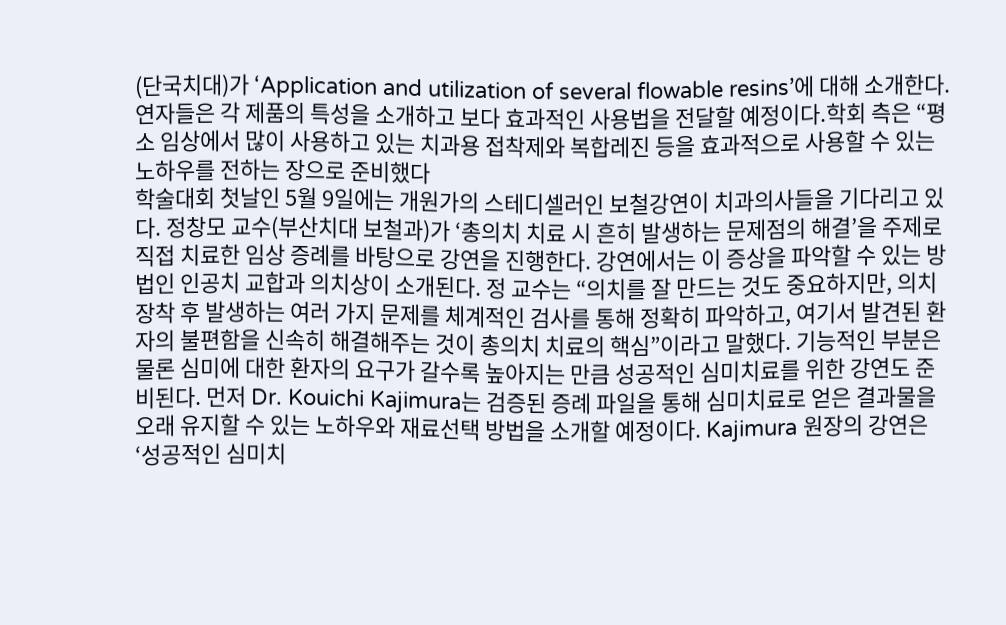(단국치대)가 ‘Application and utilization of several flowable resins’에 대해 소개한다.연자들은 각 제품의 특성을 소개하고 보다 효과적인 사용법을 전달할 예정이다.학회 측은 “평소 임상에서 많이 사용하고 있는 치과용 접착제와 복합레진 등을 효과적으로 사용할 수 있는 노하우를 전하는 장으로 준비했다
학술대회 첫날인 5월 9일에는 개원가의 스테디셀러인 보철강연이 치과의사들을 기다리고 있다. 정창모 교수(부산치대 보철과)가 ‘총의치 치료 시 흔히 발생하는 문제점의 해결’을 주제로 직접 치료한 임상 증례를 바탕으로 강연을 진행한다. 강연에서는 이 증상을 파악할 수 있는 방법인 인공치 교합과 의치상이 소개된다. 정 교수는 “의치를 잘 만드는 것도 중요하지만, 의치 장착 후 발생하는 여러 가지 문제를 체계적인 검사를 통해 정확히 파악하고, 여기서 발견된 환자의 불편함을 신속히 해결해주는 것이 총의치 치료의 핵심”이라고 말했다. 기능적인 부분은 물론 심미에 대한 환자의 요구가 갈수록 높아지는 만큼 성공적인 심미치료를 위한 강연도 준비된다. 먼저 Dr. Kouichi Kajimura는 검증된 증례 파일을 통해 심미치료로 얻은 결과물을 오래 유지할 수 있는 노하우와 재료선택 방법을 소개할 예정이다. Kajimura 원장의 강연은 ‘성공적인 심미치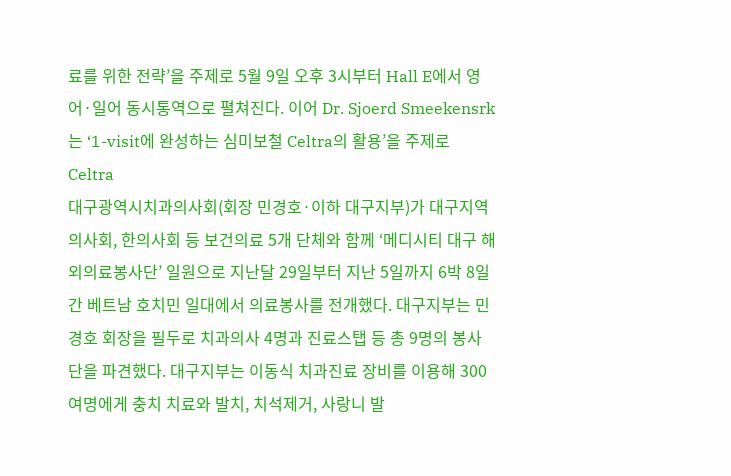료를 위한 전략’을 주제로 5월 9일 오후 3시부터 Hall E에서 영어·일어 동시통역으로 펼쳐진다. 이어 Dr. Sjoerd Smeekensrk는 ‘1-visit에 완성하는 심미보철 Celtra의 활용’을 주제로 Celtra
대구광역시치과의사회(회장 민경호·이하 대구지부)가 대구지역 의사회, 한의사회 등 보건의료 5개 단체와 함께 ‘메디시티 대구 해외의료봉사단’ 일원으로 지난달 29일부터 지난 5일까지 6박 8일간 베트남 호치민 일대에서 의료봉사를 전개했다. 대구지부는 민경호 회장을 필두로 치과의사 4명과 진료스탭 등 총 9명의 봉사단을 파견했다. 대구지부는 이동식 치과진료 장비를 이용해 300여명에게 충치 치료와 발치, 치석제거, 사랑니 발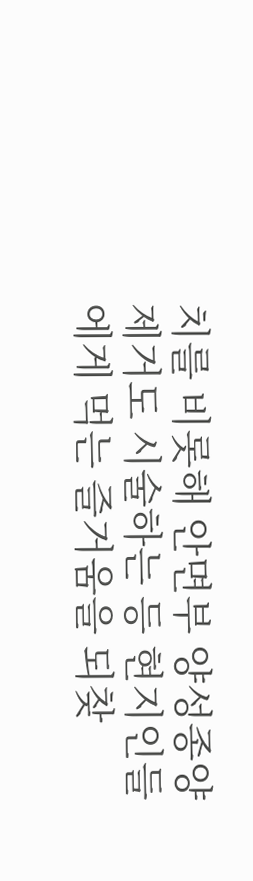치를 비롯해 안면부 양성종양 제거도 시술하는 등 현지인들에게 먹는 즐거움을 되찾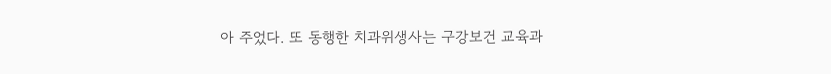아 주었다. 또 동행한 치과위생사는 구강보건 교육과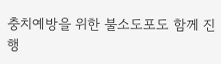충치예방을 위한 불소도포도 함께 진행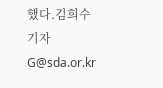했다.김희수 기자 G@sda.or.kr